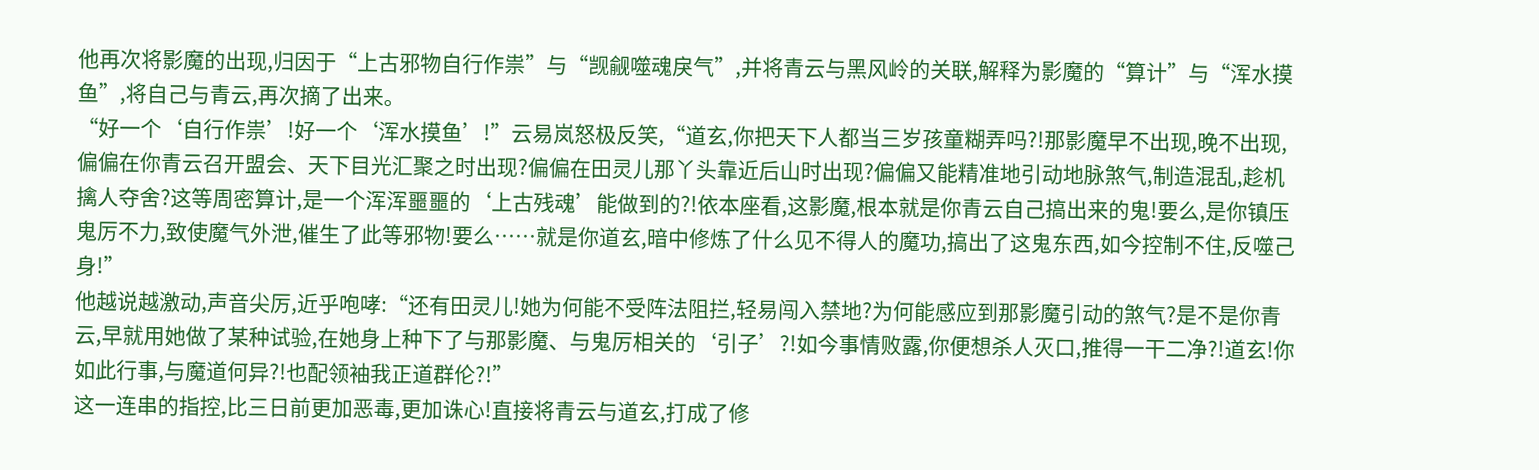他再次将影魔的出现,归因于“上古邪物自行作祟”与“觊觎噬魂戾气”,并将青云与黑风岭的关联,解释为影魔的“算计”与“浑水摸鱼”,将自己与青云,再次摘了出来。
“好一个‘自行作祟’!好一个‘浑水摸鱼’!”云易岚怒极反笑,“道玄,你把天下人都当三岁孩童糊弄吗?!那影魔早不出现,晚不出现,偏偏在你青云召开盟会、天下目光汇聚之时出现?偏偏在田灵儿那丫头靠近后山时出现?偏偏又能精准地引动地脉煞气,制造混乱,趁机擒人夺舍?这等周密算计,是一个浑浑噩噩的‘上古残魂’能做到的?!依本座看,这影魔,根本就是你青云自己搞出来的鬼!要么,是你镇压鬼厉不力,致使魔气外泄,催生了此等邪物!要么……就是你道玄,暗中修炼了什么见不得人的魔功,搞出了这鬼东西,如今控制不住,反噬己身!”
他越说越激动,声音尖厉,近乎咆哮:“还有田灵儿!她为何能不受阵法阻拦,轻易闯入禁地?为何能感应到那影魔引动的煞气?是不是你青云,早就用她做了某种试验,在她身上种下了与那影魔、与鬼厉相关的‘引子’?!如今事情败露,你便想杀人灭口,推得一干二净?!道玄!你如此行事,与魔道何异?!也配领袖我正道群伦?!”
这一连串的指控,比三日前更加恶毒,更加诛心!直接将青云与道玄,打成了修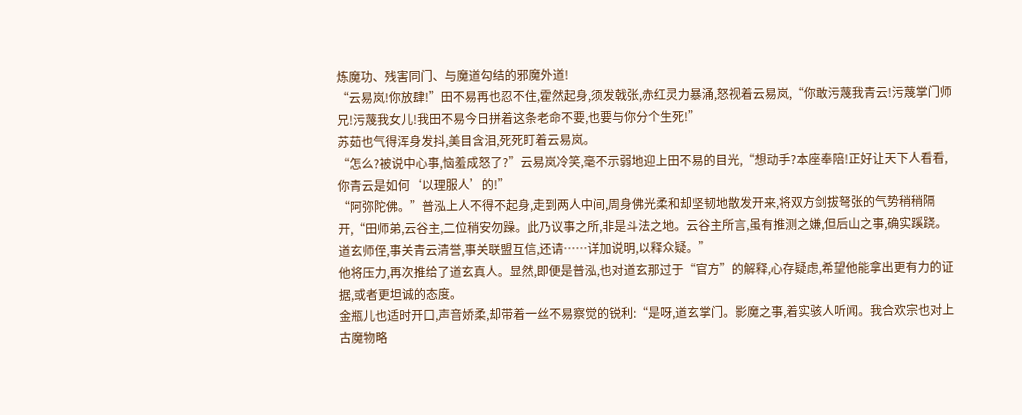炼魔功、残害同门、与魔道勾结的邪魔外道!
“云易岚!你放肆!”田不易再也忍不住,霍然起身,须发戟张,赤红灵力暴涌,怒视着云易岚,“你敢污蔑我青云!污蔑掌门师兄!污蔑我女儿!我田不易今日拼着这条老命不要,也要与你分个生死!”
苏茹也气得浑身发抖,美目含泪,死死盯着云易岚。
“怎么?被说中心事,恼羞成怒了?”云易岚冷笑,毫不示弱地迎上田不易的目光,“想动手?本座奉陪!正好让天下人看看,你青云是如何‘以理服人’的!”
“阿弥陀佛。”普泓上人不得不起身,走到两人中间,周身佛光柔和却坚韧地散发开来,将双方剑拔弩张的气势稍稍隔开,“田师弟,云谷主,二位稍安勿躁。此乃议事之所,非是斗法之地。云谷主所言,虽有推测之嫌,但后山之事,确实蹊跷。道玄师侄,事关青云清誉,事关联盟互信,还请……详加说明,以释众疑。”
他将压力,再次推给了道玄真人。显然,即便是普泓,也对道玄那过于“官方”的解释,心存疑虑,希望他能拿出更有力的证据,或者更坦诚的态度。
金瓶儿也适时开口,声音娇柔,却带着一丝不易察觉的锐利:“是呀,道玄掌门。影魔之事,着实骇人听闻。我合欢宗也对上古魔物略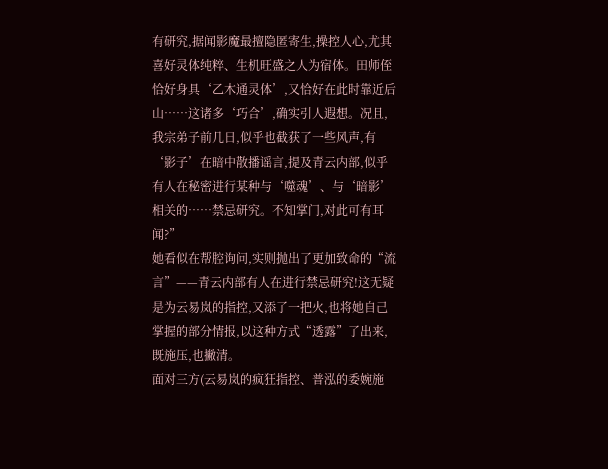有研究,据闻影魔最擅隐匿寄生,操控人心,尤其喜好灵体纯粹、生机旺盛之人为宿体。田师侄恰好身具‘乙木通灵体’,又恰好在此时靠近后山……这诸多‘巧合’,确实引人遐想。况且,我宗弟子前几日,似乎也截获了一些风声,有‘影子’在暗中散播谣言,提及青云内部,似乎有人在秘密进行某种与‘噬魂’、与‘暗影’相关的……禁忌研究。不知掌门,对此可有耳闻?”
她看似在帮腔询问,实则抛出了更加致命的“流言”——青云内部有人在进行禁忌研究!这无疑是为云易岚的指控,又添了一把火,也将她自己掌握的部分情报,以这种方式“透露”了出来,既施压,也撇清。
面对三方(云易岚的疯狂指控、普泓的委婉施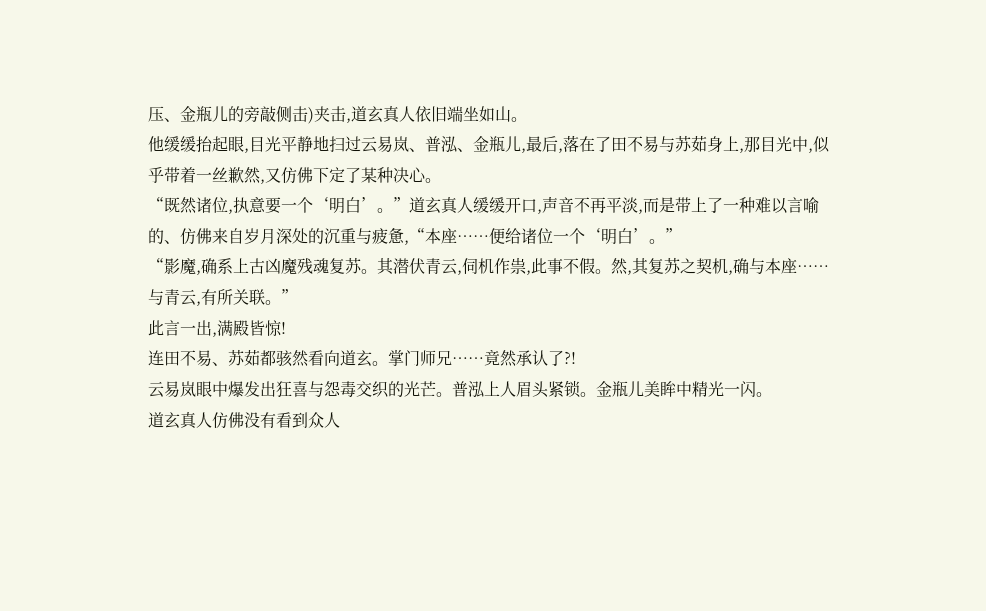压、金瓶儿的旁敲侧击)夹击,道玄真人依旧端坐如山。
他缓缓抬起眼,目光平静地扫过云易岚、普泓、金瓶儿,最后,落在了田不易与苏茹身上,那目光中,似乎带着一丝歉然,又仿佛下定了某种决心。
“既然诸位,执意要一个‘明白’。”道玄真人缓缓开口,声音不再平淡,而是带上了一种难以言喻的、仿佛来自岁月深处的沉重与疲惫,“本座……便给诸位一个‘明白’。”
“影魔,确系上古凶魔残魂复苏。其潜伏青云,伺机作祟,此事不假。然,其复苏之契机,确与本座……与青云,有所关联。”
此言一出,满殿皆惊!
连田不易、苏茹都骇然看向道玄。掌门师兄……竟然承认了?!
云易岚眼中爆发出狂喜与怨毒交织的光芒。普泓上人眉头紧锁。金瓶儿美眸中精光一闪。
道玄真人仿佛没有看到众人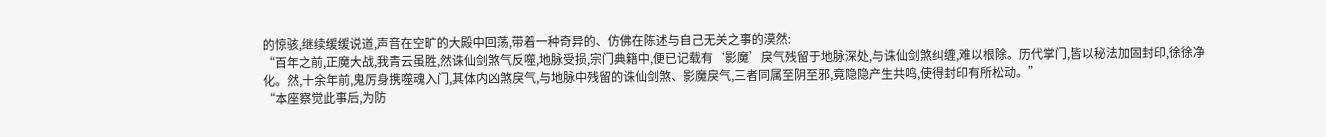的惊骇,继续缓缓说道,声音在空旷的大殿中回荡,带着一种奇异的、仿佛在陈述与自己无关之事的漠然:
“百年之前,正魔大战,我青云虽胜,然诛仙剑煞气反噬,地脉受损,宗门典籍中,便已记载有‘影魔’戾气残留于地脉深处,与诛仙剑煞纠缠,难以根除。历代掌门,皆以秘法加固封印,徐徐净化。然,十余年前,鬼厉身携噬魂入门,其体内凶煞戾气,与地脉中残留的诛仙剑煞、影魔戾气,三者同属至阴至邪,竟隐隐产生共鸣,使得封印有所松动。”
“本座察觉此事后,为防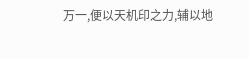万一,便以天机印之力,辅以地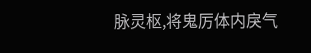脉灵枢,将鬼厉体内戾气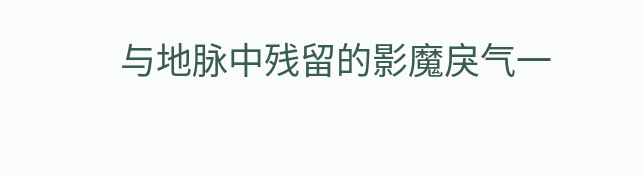与地脉中残留的影魔戾气一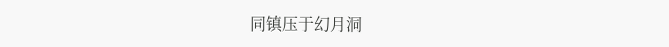同镇压于幻月洞